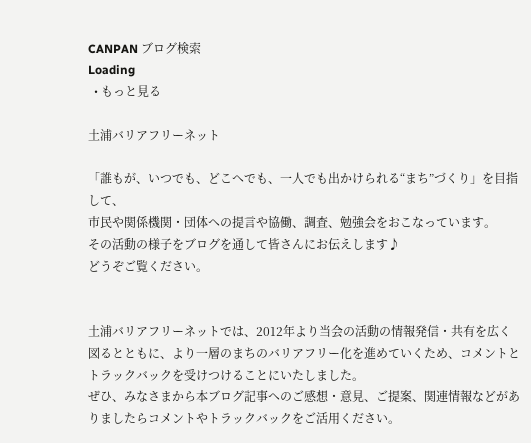CANPAN ブログ検索
Loading
  • もっと見る

土浦バリアフリーネット

「誰もが、いつでも、どこへでも、一人でも出かけられる“まち”づくり」を目指して、
市民や関係機関・団体への提言や協働、調査、勉強会をおこなっています。
その活動の様子をブログを通して皆さんにお伝えします♪
どうぞご覧ください。


土浦バリアフリーネットでは、2012年より当会の活動の情報発信・共有を広く図るとともに、より一層のまちのバリアフリー化を進めていくため、コメントとトラックバックを受けつけることにいたしました。
ぜひ、みなさまから本ブログ記事へのご感想・意見、ご提案、関連情報などがありましたらコメントやトラックバックをご活用ください。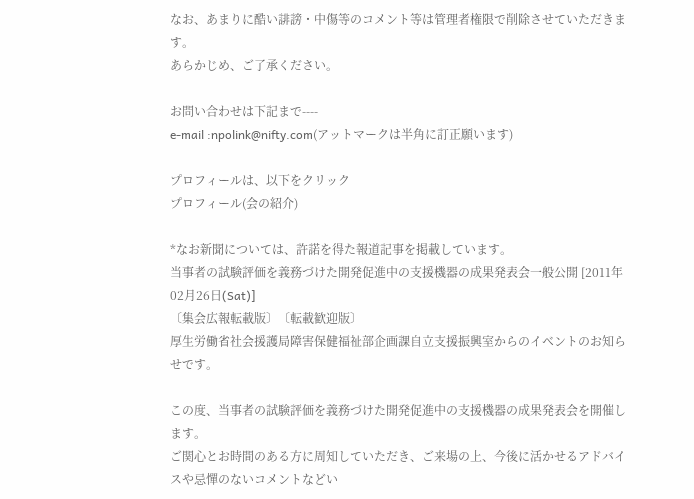なお、あまりに酷い誹謗・中傷等のコメント等は管理者権限で削除させていただきます。
あらかじめ、ご了承ください。

お問い合わせは下記まで----
e-mail :npolink@nifty.com(アットマークは半角に訂正願います)

プロフィールは、以下をクリック
プロフィール(会の紹介)

*なお新聞については、許諾を得た報道記事を掲載しています。
当事者の試験評価を義務づけた開発促進中の支援機器の成果発表会一般公開 [2011年02月26日(Sat)]
〔集会広報転載版〕〔転載歓迎版〕
厚生労働省社会援護局障害保健福祉部企画課自立支援振興室からのイベントのお知らせです。

この度、当事者の試験評価を義務づけた開発促進中の支援機器の成果発表会を開催します。
ご関心とお時間のある方に周知していただき、ご来場の上、今後に活かせるアドバイスや忌憚のないコメントなどい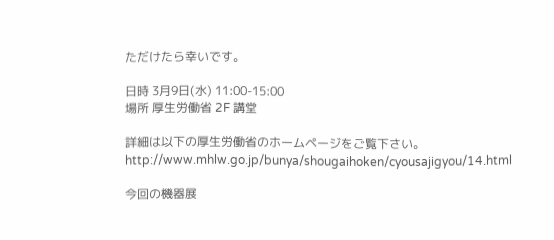ただけたら幸いです。

日時 3月9日(水) 11:00-15:00
場所 厚生労働省 2F 講堂

詳細は以下の厚生労働省のホームページをご覧下さい。
http://www.mhlw.go.jp/bunya/shougaihoken/cyousajigyou/14.html

今回の機器展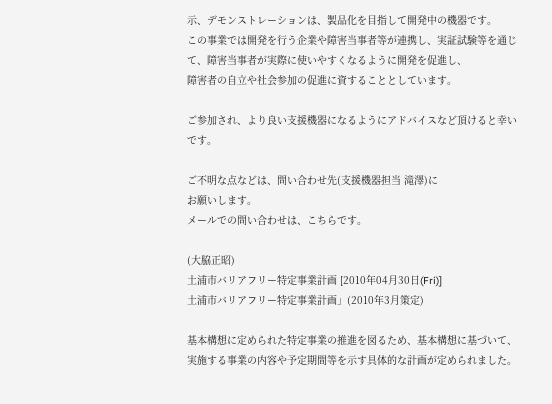示、デモンストレーションは、製品化を目指して開発中の機器です。
この事業では開発を行う企業や障害当事者等が連携し、実証試験等を通じて、障害当事者が実際に使いやすくなるように開発を促進し、
障害者の自立や社会参加の促進に資することとしています。

ご参加され、より良い支援機器になるようにアドバイスなど頂けると幸いです。

ご不明な点などは、問い合わせ先(支援機器担当 滝澤)に
お願いします。
メールでの問い合わせは、こちらです。

(大脇正昭)
土浦市バリアフリー特定事業計画 [2010年04月30日(Fri)]
土浦市バリアフリー特定事業計画」(2010年3月策定)

基本構想に定められた特定事業の推進を図るため、基本構想に基づいて、
実施する事業の内容や予定期間等を示す具体的な計画が定められました。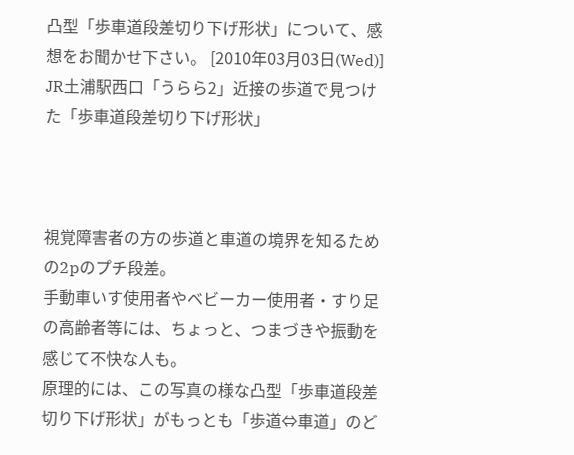凸型「歩車道段差切り下げ形状」について、感想をお聞かせ下さい。 [2010年03月03日(Wed)]
JR土浦駅西口「うらら2」近接の歩道で見つけた「歩車道段差切り下げ形状」



視覚障害者の方の歩道と車道の境界を知るための2pのプチ段差。
手動車いす使用者やベビーカー使用者・すり足の高齢者等には、ちょっと、つまづきや振動を感じて不快な人も。
原理的には、この写真の様な凸型「歩車道段差切り下げ形状」がもっとも「歩道⇔車道」のど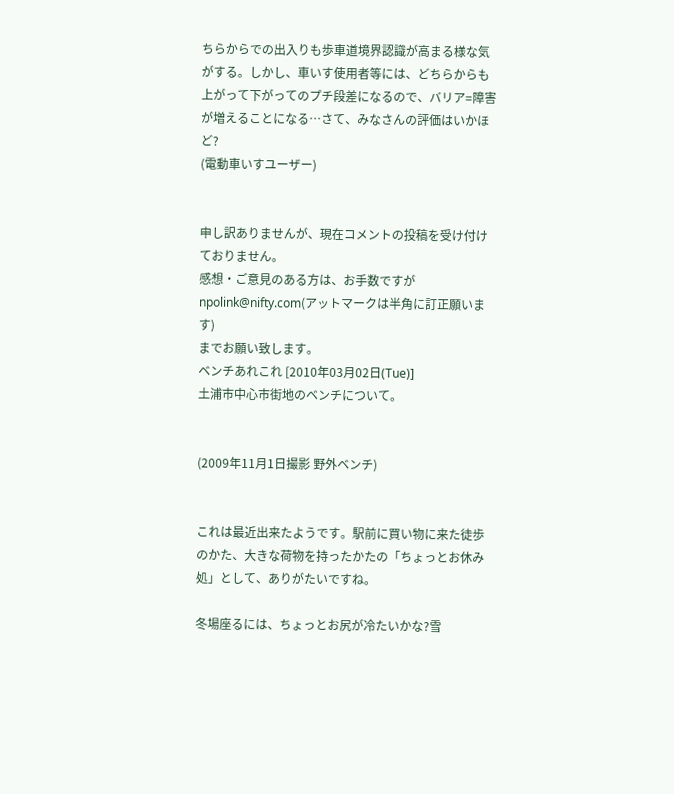ちらからでの出入りも歩車道境界認識が高まる様な気がする。しかし、車いす使用者等には、どちらからも上がって下がってのプチ段差になるので、バリア=障害が増えることになる…さて、みなさんの評価はいかほど?
(電動車いすユーザー)


申し訳ありませんが、現在コメントの投稿を受け付けておりません。
感想・ご意見のある方は、お手数ですが
npolink@nifty.com(アットマークは半角に訂正願います)
までお願い致します。
ベンチあれこれ [2010年03月02日(Tue)]
土浦市中心市街地のベンチについて。


(2009年11月1日撮影 野外ベンチ)


これは最近出来たようです。駅前に買い物に来た徒歩のかた、大きな荷物を持ったかたの「ちょっとお休み処」として、ありがたいですね。

冬場座るには、ちょっとお尻が冷たいかな?雪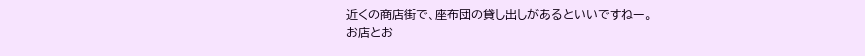近くの商店街で、座布団の貸し出しがあるといいですねー。
お店とお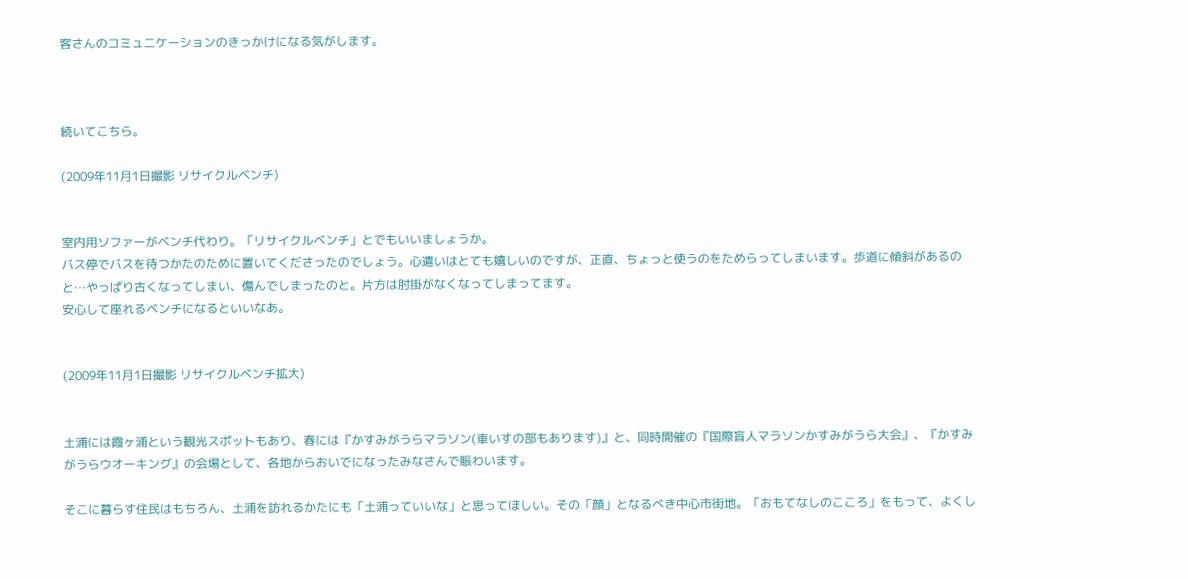客さんのコミュニケーションのきっかけになる気がします。



続いてこちら。

(2009年11月1日撮影 リサイクルベンチ)


室内用ソファーがベンチ代わり。「リサイクルベンチ」とでもいいましょうか。
バス停でバスを待つかたのために置いてくださったのでしょう。心遣いはとても嬉しいのですが、正直、ちょっと使うのをためらってしまいます。歩道に傾斜があるのと…やっぱり古くなってしまい、傷んでしまったのと。片方は肘掛がなくなってしまってます。
安心して座れるベンチになるといいなあ。


(2009年11月1日撮影 リサイクルベンチ拡大)


土浦には霞ヶ浦という観光スポットもあり、春には『かすみがうらマラソン(車いすの部もあります)』と、同時開催の『国際盲人マラソンかすみがうら大会』、『かすみがうらウオーキング』の会場として、各地からおいでになったみなさんで賑わいます。

そこに暮らす住民はもちろん、土浦を訪れるかたにも「土浦っていいな」と思ってほしい。その「顔」となるべき中心市街地。「おもてなしのこころ」をもって、よくし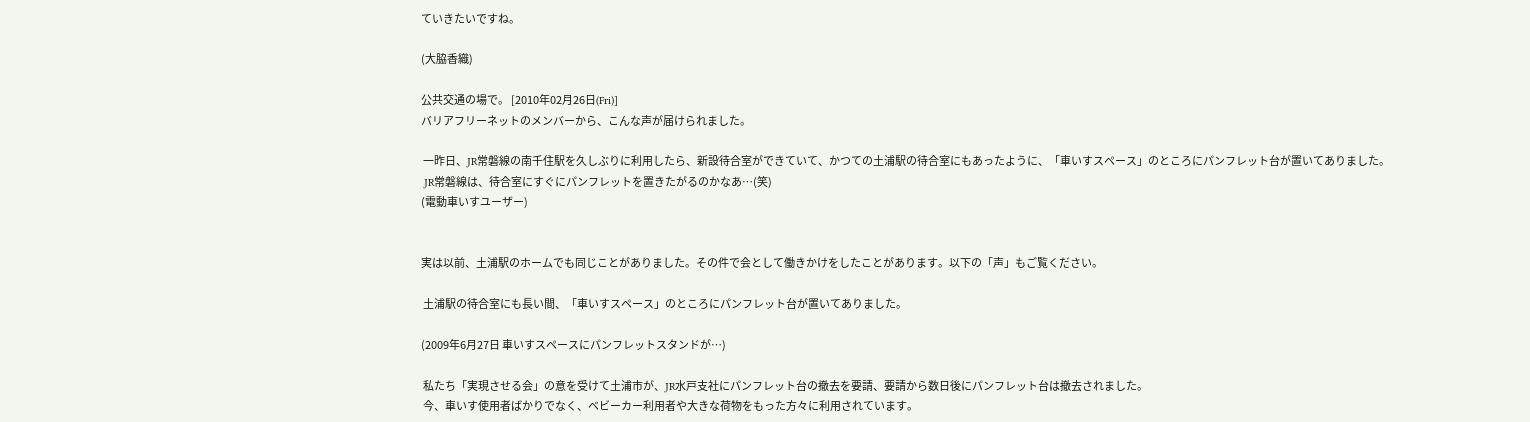ていきたいですね。

(大脇香織)

公共交通の場で。 [2010年02月26日(Fri)]
バリアフリーネットのメンバーから、こんな声が届けられました。

 一昨日、JR常磐線の南千住駅を久しぶりに利用したら、新設待合室ができていて、かつての土浦駅の待合室にもあったように、「車いすスペース」のところにパンフレット台が置いてありました。
 JR常磐線は、待合室にすぐにパンフレットを置きたがるのかなあ…(笑)
(電動車いすユーザー)


実は以前、土浦駅のホームでも同じことがありました。その件で会として働きかけをしたことがあります。以下の「声」もご覧ください。

 土浦駅の待合室にも長い間、「車いすスペース」のところにパンフレット台が置いてありました。

(2009年6月27日 車いすスペースにパンフレットスタンドが…)

 私たち「実現させる会」の意を受けて土浦市が、JR水戸支社にパンフレット台の撤去を要請、要請から数日後にパンフレット台は撤去されました。
 今、車いす使用者ばかりでなく、ベビーカー利用者や大きな荷物をもった方々に利用されています。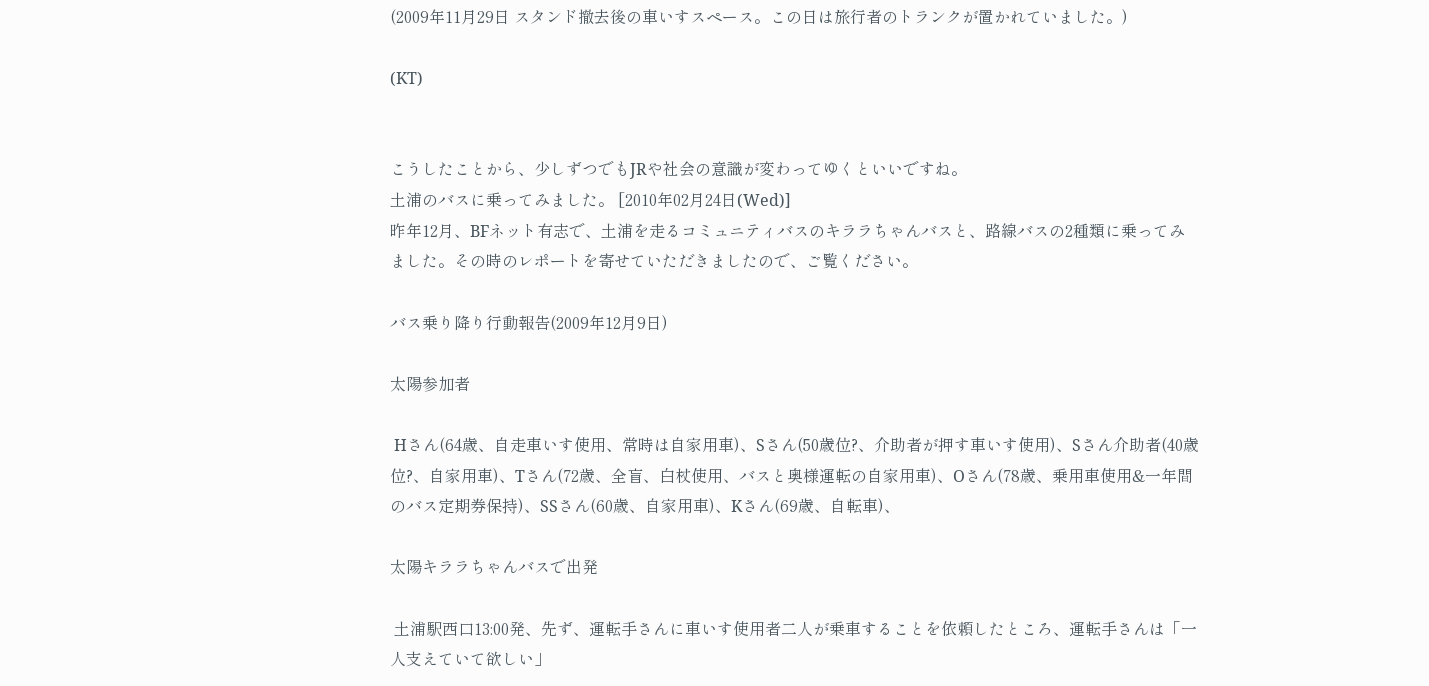(2009年11月29日 スタンド撤去後の車いすスペース。この日は旅行者のトランクが置かれていました。)

(KT)


こうしたことから、少しずつでもJRや社会の意識が変わってゆくといいですね。
土浦のバスに乗ってみました。 [2010年02月24日(Wed)]
昨年12月、BFネット有志で、土浦を走るコミュニティバスのキララちゃんバスと、路線バスの2種類に乗ってみました。その時のレポートを寄せていただきましたので、ご覧ください。

バス乗り降り行動報告(2009年12月9日)

太陽参加者

 Hさん(64歳、自走車いす使用、常時は自家用車)、Sさん(50歳位?、介助者が押す車いす使用)、Sさん介助者(40歳位?、自家用車)、Tさん(72歳、全盲、白杖使用、バスと奥様運転の自家用車)、Oさん(78歳、乗用車使用&一年間のバス定期券保持)、SSさん(60歳、自家用車)、Kさん(69歳、自転車)、

太陽キララちゃんバスで出発

 土浦駅西口13:00発、先ず、運転手さんに車いす使用者二人が乗車することを依頼したところ、運転手さんは「一人支えていて欲しい」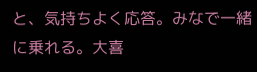と、気持ちよく応答。みなで一緒に乗れる。大喜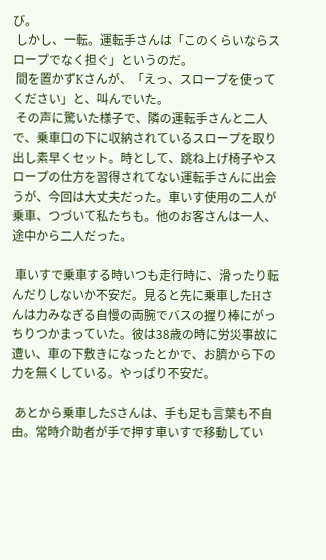び。
 しかし、一転。運転手さんは「このくらいならスロープでなく担ぐ」というのだ。
 間を置かずKさんが、「えっ、スロープを使ってください」と、叫んでいた。
 その声に驚いた様子で、隣の運転手さんと二人で、乗車口の下に収納されているスロープを取り出し素早くセット。時として、跳ね上げ椅子やスロープの仕方を習得されてない運転手さんに出会うが、今回は大丈夫だった。車いす使用の二人が乗車、つづいて私たちも。他のお客さんは一人、途中から二人だった。

 車いすで乗車する時いつも走行時に、滑ったり転んだりしないか不安だ。見ると先に乗車したHさんは力みなぎる自慢の両腕でバスの握り棒にがっちりつかまっていた。彼は38歳の時に労災事故に遭い、車の下敷きになったとかで、お臍から下の力を無くしている。やっぱり不安だ。

 あとから乗車したSさんは、手も足も言葉も不自由。常時介助者が手で押す車いすで移動してい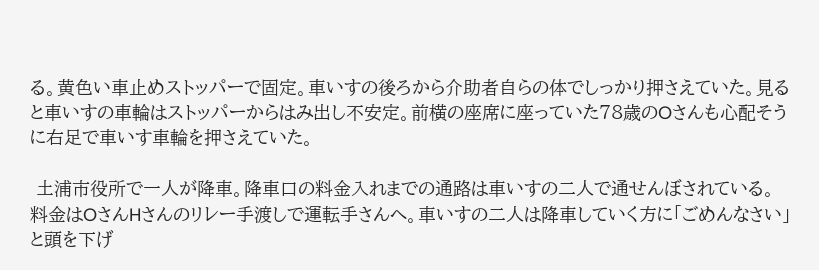る。黄色い車止めストッパーで固定。車いすの後ろから介助者自らの体でしっかり押さえていた。見ると車いすの車輪はストッパーからはみ出し不安定。前横の座席に座っていた78歳のOさんも心配そうに右足で車いす車輪を押さえていた。

 土浦市役所で一人が降車。降車口の料金入れまでの通路は車いすの二人で通せんぼされている。料金はOさんHさんのリレー手渡しで運転手さんへ。車いすの二人は降車していく方に「ごめんなさい」と頭を下げ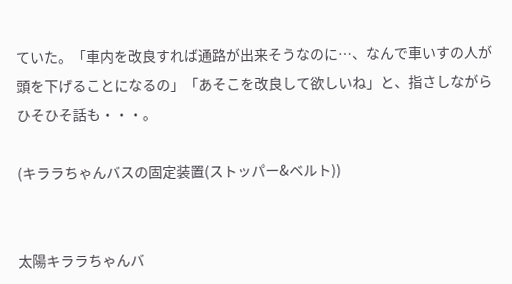ていた。「車内を改良すれば通路が出来そうなのに…、なんで車いすの人が頭を下げることになるの」「あそこを改良して欲しいね」と、指さしながらひそひそ話も・・・。

(キララちゃんバスの固定装置(ストッパー&ベルト))


太陽キララちゃんバ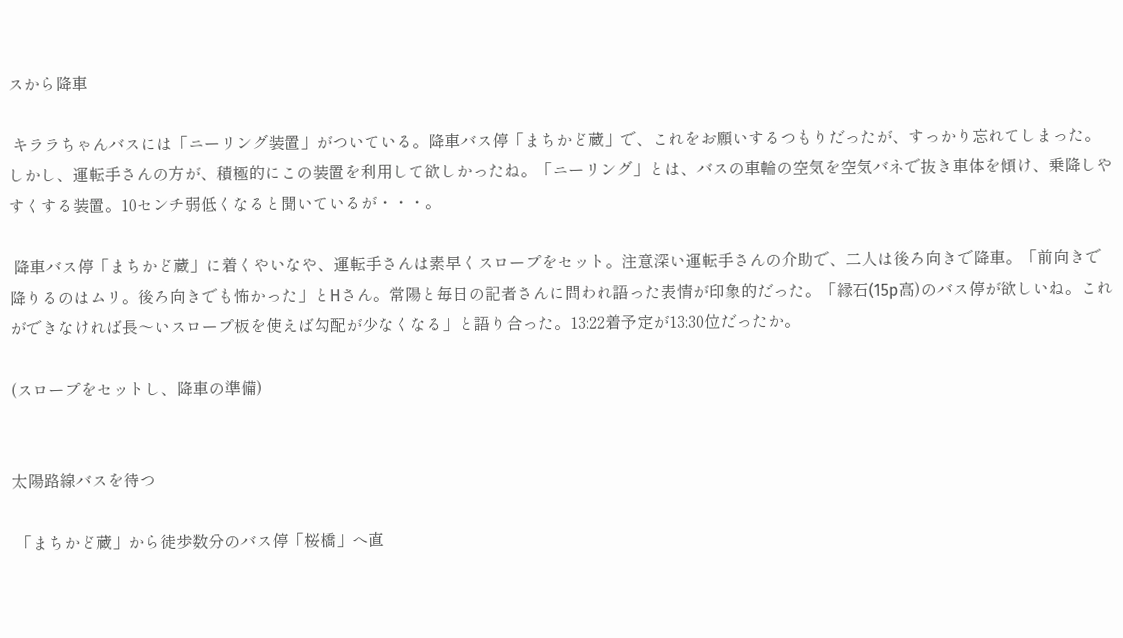スから降車

 キララちゃんバスには「ニーリング装置」がついている。降車バス停「まちかど蔵」で、これをお願いするつもりだったが、すっかり忘れてしまった。しかし、運転手さんの方が、積極的にこの装置を利用して欲しかったね。「ニーリング」とは、バスの車輪の空気を空気バネで抜き車体を傾け、乗降しやすくする装置。10センチ弱低くなると聞いているが・・・。

 降車バス停「まちかど蔵」に着くやいなや、運転手さんは素早くスロープをセット。注意深い運転手さんの介助で、二人は後ろ向きで降車。「前向きで降りるのはムリ。後ろ向きでも怖かった」とHさん。常陽と毎日の記者さんに問われ語った表情が印象的だった。「縁石(15p高)のバス停が欲しいね。これができなければ長〜いスロープ板を使えば勾配が少なくなる」と語り合った。13:22着予定が13:30位だったか。

(スロープをセットし、降車の準備)


太陽路線バスを待つ

 「まちかど蔵」から徒歩数分のバス停「桜橋」へ直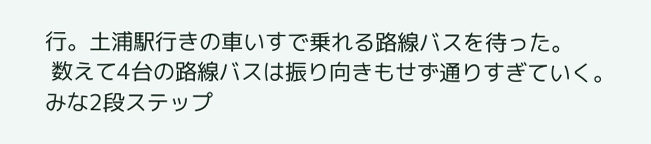行。土浦駅行きの車いすで乗れる路線バスを待った。
 数えて4台の路線バスは振り向きもせず通りすぎていく。みな2段ステップ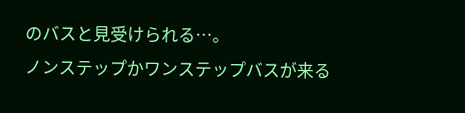のバスと見受けられる…。
ノンステップかワンステップバスが来る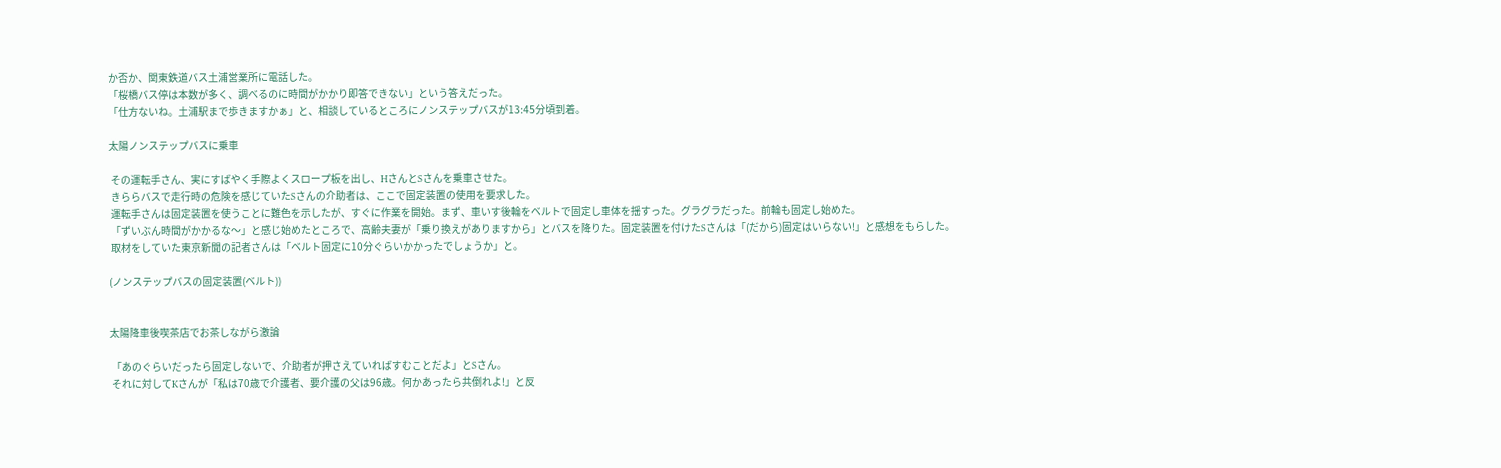か否か、関東鉄道バス土浦営業所に電話した。
「桜橋バス停は本数が多く、調べるのに時間がかかり即答できない」という答えだった。
「仕方ないね。土浦駅まで歩きますかぁ」と、相談しているところにノンステップバスが13:45分頃到着。

太陽ノンステップバスに乗車

 その運転手さん、実にすばやく手際よくスロープ板を出し、HさんとSさんを乗車させた。
 きららバスで走行時の危険を感じていたSさんの介助者は、ここで固定装置の使用を要求した。
 運転手さんは固定装置を使うことに難色を示したが、すぐに作業を開始。まず、車いす後輪をベルトで固定し車体を揺すった。グラグラだった。前輪も固定し始めた。
 「ずいぶん時間がかかるな〜」と感じ始めたところで、高齢夫妻が「乗り換えがありますから」とバスを降りた。固定装置を付けたSさんは「(だから)固定はいらない!」と感想をもらした。
 取材をしていた東京新聞の記者さんは「ベルト固定に10分ぐらいかかったでしょうか」と。

(ノンステップバスの固定装置(ベルト))


太陽降車後喫茶店でお茶しながら激論

 「あのぐらいだったら固定しないで、介助者が押さえていればすむことだよ」とSさん。
 それに対してKさんが「私は70歳で介護者、要介護の父は96歳。何かあったら共倒れよ!」と反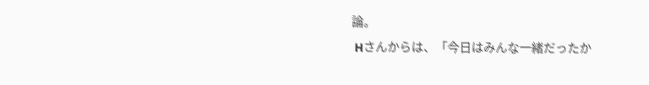論。
 Hさんからは、「今日はみんな一緒だったか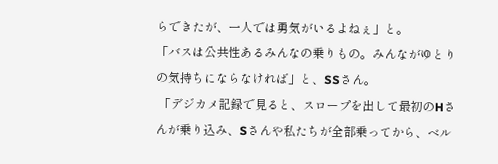らできたが、一人では勇気がいるよねぇ」と。
「バスは公共性あるみんなの乗りもの。みんながゆとりの気持ちにならなければ」と、SSさん。
 「デジカメ記録で見ると、スロープを出して最初のHさんが乗り込み、Sさんや私たちが全部乗ってから、ベル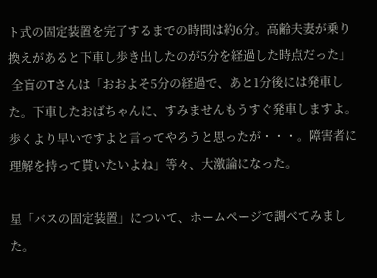ト式の固定装置を完了するまでの時間は約6分。高齢夫妻が乗り換えがあると下車し歩き出したのが5分を経過した時点だった」
 全盲のTさんは「おおよそ5分の経過で、あと1分後には発車した。下車したおばちゃんに、すみませんもうすぐ発車しますよ。歩くより早いですよと言ってやろうと思ったが・・・。障害者に理解を持って貰いたいよね」等々、大激論になった。

星「バスの固定装置」について、ホームページで調べてみました。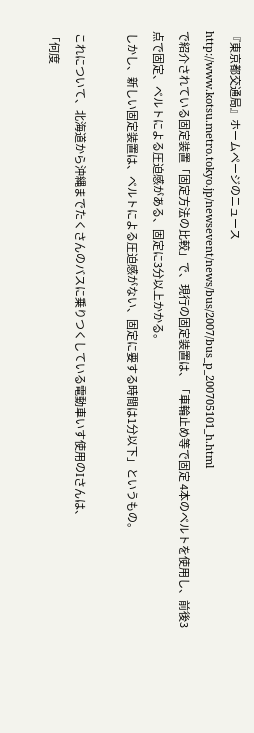『東京都交通局』ホームページのニュース
http://www.kotsu.metro.tokyo.jp/newsevent/news/bus/2007/bus_p_200705101_h.html
で紹介されている固定装置「固定方法の比較」で、現行の固定装置は、「車輪止め等で固定 4本のベルトを使用し、前後3点で固定、ベルトによる圧迫感がある、固定に3分以上かかる。
 しかし、新しい固定装置は、ベルトによる圧迫感がない、固定に要する時間は1分以下」というもの。

 これについて、北海道から沖縄までたくさんのバスに乗りつくしている電動車いす使用のIさんは、
「何度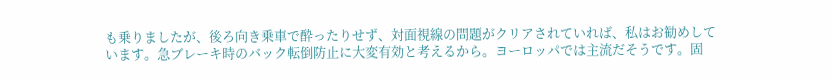も乗りましたが、後ろ向き乗車で酔ったりせず、対面視線の問題がクリアされていれば、私はお勧めしています。急ブレーキ時のバック転倒防止に大変有効と考えるから。ヨーロッパでは主流だそうです。固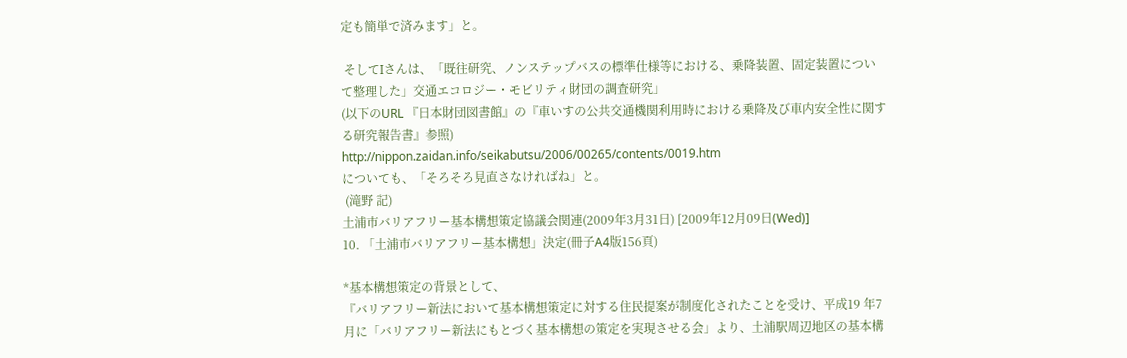定も簡単で済みます」と。

 そしてIさんは、「既往研究、ノンステップバスの標準仕様等における、乗降装置、固定装置について整理した」交通エコロジー・モビリティ財団の調査研究」
(以下のURL 『日本財団図書館』の『車いすの公共交通機関利用時における乗降及び車内安全性に関する研究報告書』参照)
http://nippon.zaidan.info/seikabutsu/2006/00265/contents/0019.htm
についても、「そろそろ見直さなければね」と。
 (滝野 記)
土浦市バリアフリー基本構想策定協議会関連(2009年3月31日) [2009年12月09日(Wed)]
10. 「土浦市バリアフリー基本構想」決定(冊子A4版156頁)

*基本構想策定の背景として、
『バリアフリー新法において基本構想策定に対する住民提案が制度化されたことを受け、平成19 年7月に「バリアフリー新法にもとづく基本構想の策定を実現させる会」より、土浦駅周辺地区の基本構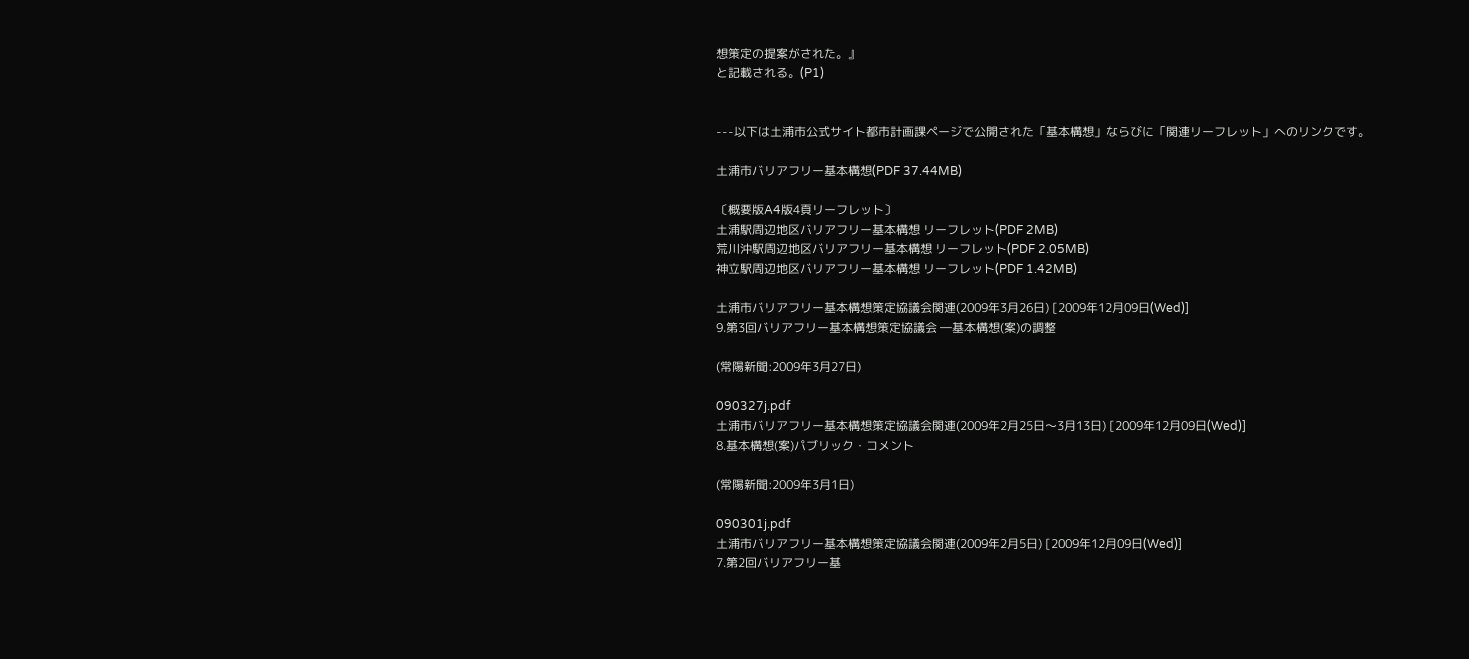想策定の提案がされた。』
と記載される。(P1)


---以下は土浦市公式サイト都市計画課ページで公開された「基本構想」ならびに「関連リーフレット」へのリンクです。

土浦市バリアフリー基本構想(PDF 37.44MB)

〔概要版A4版4頁リーフレット〕
土浦駅周辺地区バリアフリー基本構想 リーフレット(PDF 2MB)
荒川沖駅周辺地区バリアフリー基本構想 リーフレット(PDF 2.05MB)
神立駅周辺地区バリアフリー基本構想 リーフレット(PDF 1.42MB)

土浦市バリアフリー基本構想策定協議会関連(2009年3月26日) [2009年12月09日(Wed)]
9.第3回バリアフリー基本構想策定協議会 ―基本構想(案)の調整

(常陽新聞:2009年3月27日)

090327j.pdf
土浦市バリアフリー基本構想策定協議会関連(2009年2月25日〜3月13日) [2009年12月09日(Wed)]
8.基本構想(案)パブリック・コメント

(常陽新聞:2009年3月1日)

090301j.pdf
土浦市バリアフリー基本構想策定協議会関連(2009年2月5日) [2009年12月09日(Wed)]
7.第2回バリアフリー基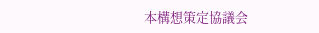本構想策定協議会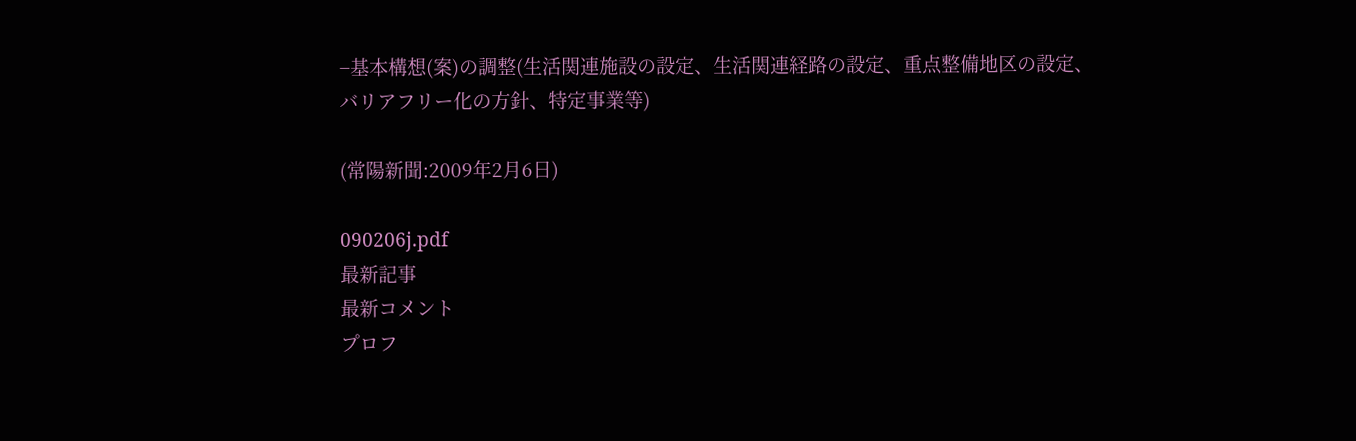−基本構想(案)の調整(生活関連施設の設定、生活関連経路の設定、重点整備地区の設定、バリアフリー化の方針、特定事業等)

(常陽新聞:2009年2月6日)

090206j.pdf
最新記事
最新コメント
プロフ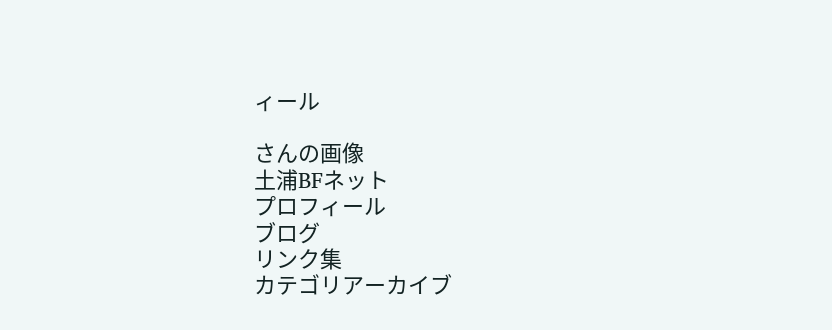ィール

さんの画像
土浦BFネット
プロフィール
ブログ
リンク集
カテゴリアーカイブ